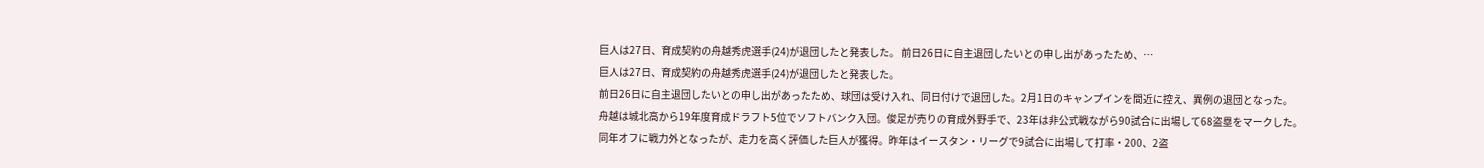巨人は27日、育成契約の舟越秀虎選手(24)が退団したと発表した。 前日26日に自主退団したいとの申し出があったため、…
巨人は27日、育成契約の舟越秀虎選手(24)が退団したと発表した。
前日26日に自主退団したいとの申し出があったため、球団は受け入れ、同日付けで退団した。2月1日のキャンプインを間近に控え、異例の退団となった。
舟越は城北高から19年度育成ドラフト5位でソフトバンク入団。俊足が売りの育成外野手で、23年は非公式戦ながら90試合に出場して68盗塁をマークした。
同年オフに戦力外となったが、走力を高く評価した巨人が獲得。昨年はイースタン・リーグで9試合に出場して打率・200、2盗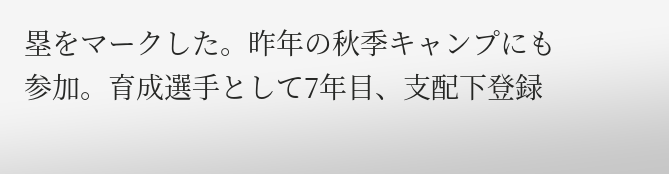塁をマークした。昨年の秋季キャンプにも参加。育成選手として7年目、支配下登録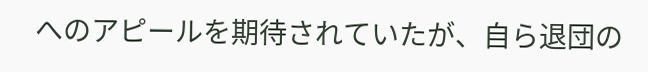へのアピールを期待されていたが、自ら退団の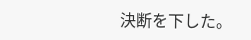決断を下した。